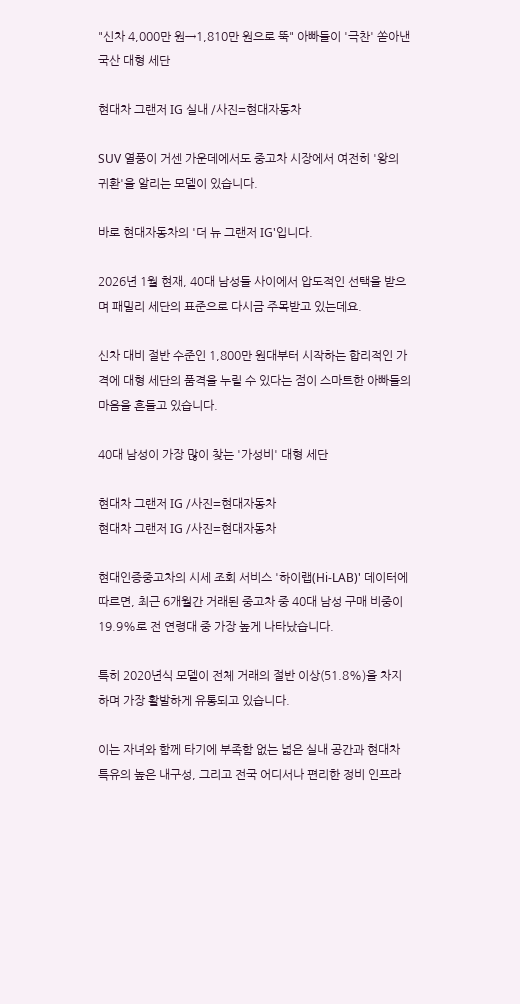"신차 4,000만 원→1,810만 원으로 뚝" 아빠들이 '극찬' 쏟아낸 국산 대형 세단

현대차 그랜저 IG 실내 /사진=현대자동차

SUV 열풍이 거센 가운데에서도 중고차 시장에서 여전히 '왕의 귀환'을 알리는 모델이 있습니다.

바로 현대자동차의 '더 뉴 그랜저 IG'입니다.

2026년 1월 현재, 40대 남성들 사이에서 압도적인 선택을 받으며 패밀리 세단의 표준으로 다시금 주목받고 있는데요.

신차 대비 절반 수준인 1,800만 원대부터 시작하는 합리적인 가격에 대형 세단의 품격을 누릴 수 있다는 점이 스마트한 아빠들의 마음을 흔들고 있습니다.

40대 남성이 가장 많이 찾는 '가성비' 대형 세단

현대차 그랜저 IG /사진=현대자동차
현대차 그랜저 IG /사진=현대자동차

현대인증중고차의 시세 조회 서비스 '하이랩(Hi-LAB)' 데이터에 따르면, 최근 6개월간 거래된 중고차 중 40대 남성 구매 비중이 19.9%로 전 연령대 중 가장 높게 나타났습니다.

특히 2020년식 모델이 전체 거래의 절반 이상(51.8%)을 차지하며 가장 활발하게 유통되고 있습니다.

이는 자녀와 함께 타기에 부족함 없는 넓은 실내 공간과 현대차 특유의 높은 내구성, 그리고 전국 어디서나 편리한 정비 인프라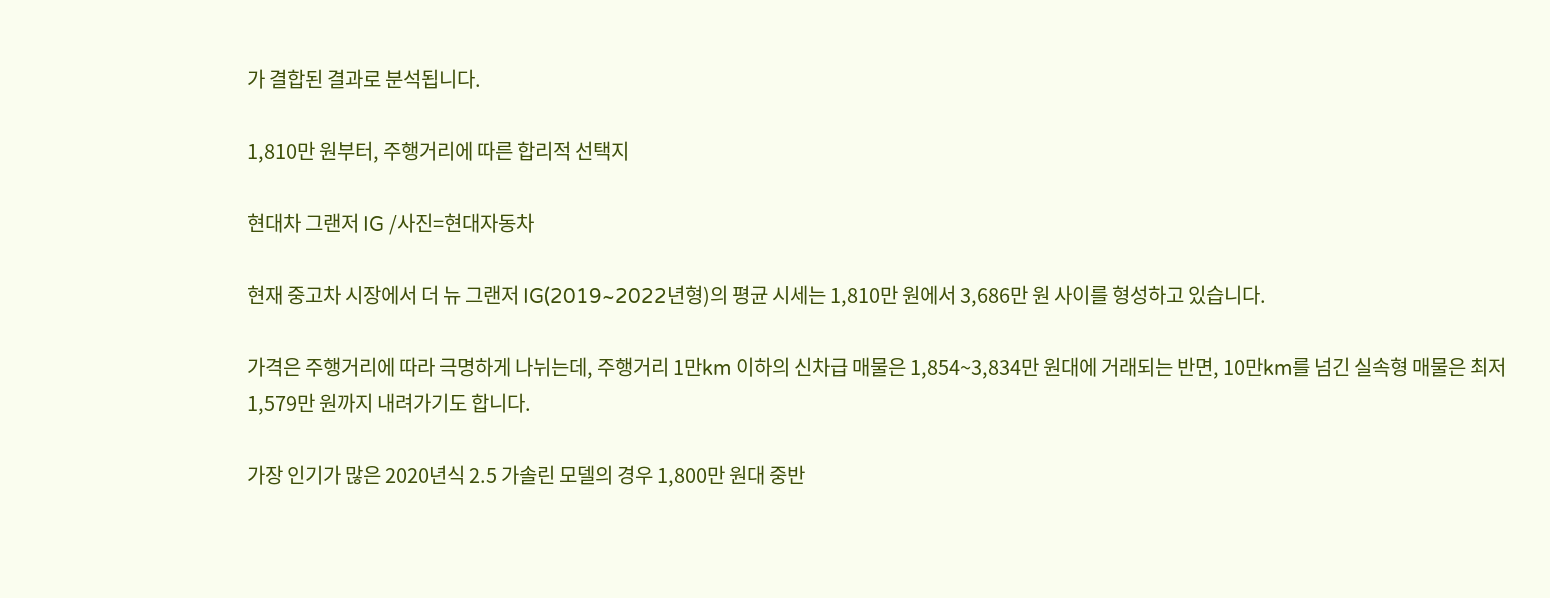가 결합된 결과로 분석됩니다.

1,810만 원부터, 주행거리에 따른 합리적 선택지

현대차 그랜저 IG /사진=현대자동차

현재 중고차 시장에서 더 뉴 그랜저 IG(2019~2022년형)의 평균 시세는 1,810만 원에서 3,686만 원 사이를 형성하고 있습니다.

가격은 주행거리에 따라 극명하게 나뉘는데, 주행거리 1만km 이하의 신차급 매물은 1,854~3,834만 원대에 거래되는 반면, 10만km를 넘긴 실속형 매물은 최저 1,579만 원까지 내려가기도 합니다.

가장 인기가 많은 2020년식 2.5 가솔린 모델의 경우 1,800만 원대 중반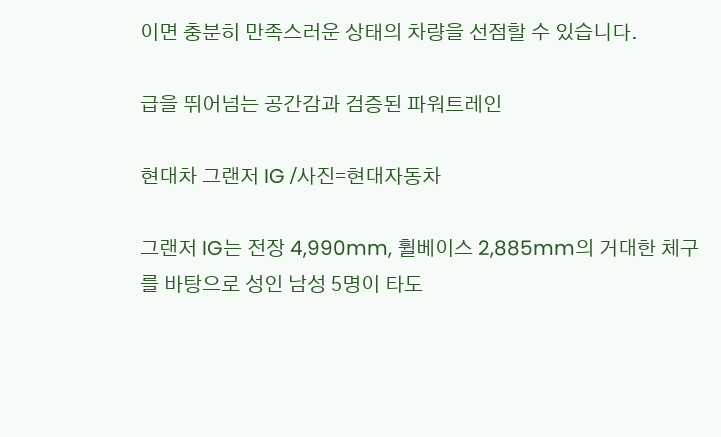이면 충분히 만족스러운 상태의 차량을 선점할 수 있습니다.

급을 뛰어넘는 공간감과 검증된 파워트레인

현대차 그랜저 IG /사진=현대자동차

그랜저 IG는 전장 4,990mm, 휠베이스 2,885mm의 거대한 체구를 바탕으로 성인 남성 5명이 타도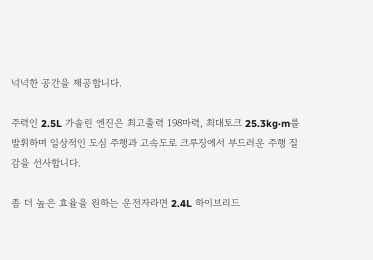넉넉한 공간을 제공합니다.

주력인 2.5L 가솔린 엔진은 최고출력 198마력, 최대토크 25.3kg·m를 발휘하며 일상적인 도심 주행과 고속도로 크루징에서 부드러운 주행 질감을 선사합니다.

좀 더 높은 효율을 원하는 운전자라면 2.4L 하이브리드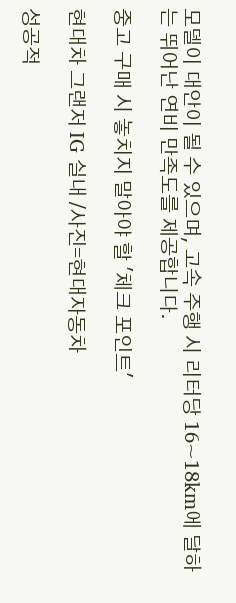모델이 대안이 될 수 있으며, 고속 주행 시 리터당 16~18km에 달하는 뛰어난 연비 만족도를 제공합니다.

중고 구매 시 놓치지 말아야 할 '체크 포인트'

현대차 그랜저 IG 실내 /사진=현대자동차

성공적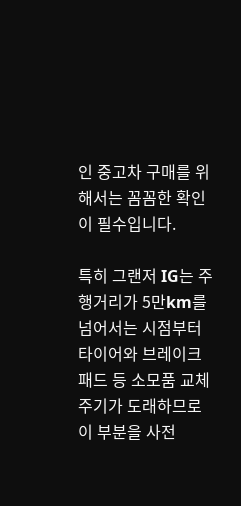인 중고차 구매를 위해서는 꼼꼼한 확인이 필수입니다.

특히 그랜저 IG는 주행거리가 5만km를 넘어서는 시점부터 타이어와 브레이크 패드 등 소모품 교체 주기가 도래하므로 이 부분을 사전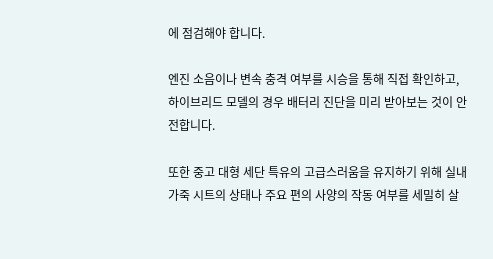에 점검해야 합니다.

엔진 소음이나 변속 충격 여부를 시승을 통해 직접 확인하고, 하이브리드 모델의 경우 배터리 진단을 미리 받아보는 것이 안전합니다.

또한 중고 대형 세단 특유의 고급스러움을 유지하기 위해 실내 가죽 시트의 상태나 주요 편의 사양의 작동 여부를 세밀히 살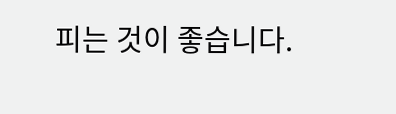피는 것이 좋습니다.